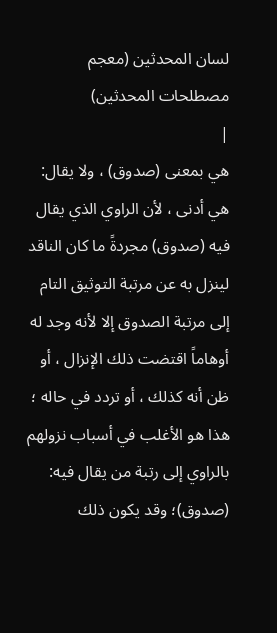لسان المحدثين (معجم مصطلحات المحدثين)
|
هي بمعنى (صدوق) ، ولا يقال: هي أدنى ، لأن الراوي الذي يقال فيه (صدوق) مجردةً ما كان الناقد لينزل به عن مرتبة التوثيق التام إلى مرتبة الصدوق إلا لأنه وجد له أوهاماً اقتضت ذلك الإنزال ، أو ظن أنه كذلك ، أو تردد في حاله ؛ هذا هو الأغلب في أسباب نزولهم بالراوي إلى رتبة من يقال فيه: (صدوق)؛ وقد يكون ذلك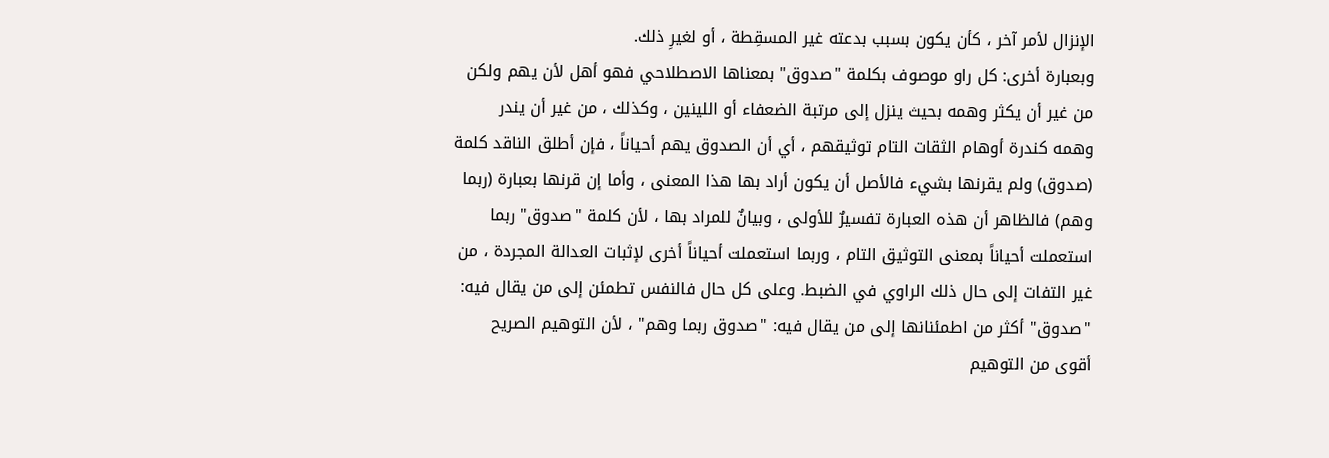الإنزال لأمر آخر ، كأن يكون بسبب بدعته غير المسقِطة ، أو لغيرِ ذلك.
وبعبارة أخرى: كل راو موصوف بكلمة "صدوق" بمعناها الاصطلاحي فهو أهل لأن يهم ولكن من غير أن يكثر وهمه بحيث ينزل إلى مرتبة الضعفاء أو اللينين ، وكذلك ، من غير أن يندر وهمه كندرة أوهام الثقات التام توثيقهم ، أي أن الصدوق يهم أحياناً ، فإن أطلق الناقد كلمة (صدوق) ولم يقرنها بشيء فالأصل أن يكون أراد بها هذا المعنى ، وأما إن قرنها بعبارة (ربما وهم) فالظاهر أن هذه العبارة تفسيرٌ للأولى ، وبيانٌ للمراد بها ، لأن كلمة "صدوق" ربما استعملت أحياناً بمعنى التوثيق التام ، وربما استعملت أحياناً أخرى لإثبات العدالة المجردة ، من غير التفات إلى حال ذلك الراوي في الضبط. وعلى كل حال فالنفس تطمئن إلى من يقال فيه: "صدوق" أكثر من اطمئنانها إلى من يقال فيه: "صدوق ربما وهم" ، لأن التوهيم الصريح أقوى من التوهيم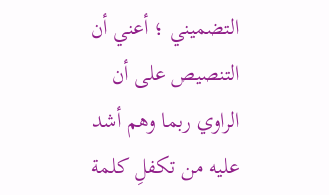التضميني ؛ أعني أن التنصيص على أن الراوي ربما وهم أشد عليه من تكفلِ كلمة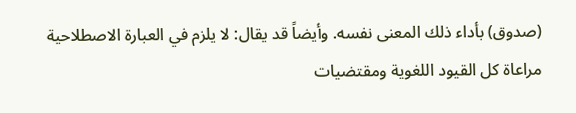(صدوق) بأداء ذلك المعنى نفسه. وأيضاً قد يقال: لا يلزم في العبارة الاصطلاحية مراعاة كل القيود اللغوية ومقتضيات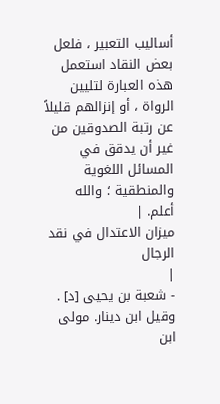أساليب التعبير ، فلعل بعض النقاد استعمل هذه العبارة لتليين الرواة ، أو إنزالهم قليلاً عن رتبة الصدوقين من غير أن يدقق في المسائل اللغوية والمنطقية ؛ والله أعلم. |
ميزان الاعتدال في نقد الرجال
|
- شعبة بن يحيى [د] .
وقيل ابن دينار. مولى ابن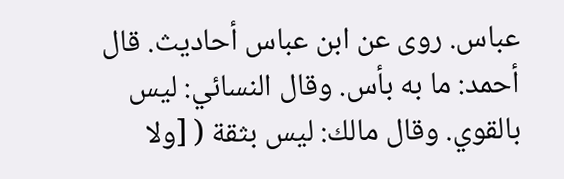عباس. روى عن ابن عباس أحاديث. قال أحمد: ما به بأس. وقال النسائي: ليس بالقوي. وقال مالك: ليس بثقة ( [ولا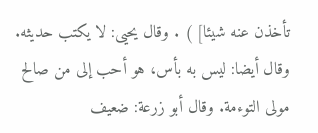تأخذن عنه شيئا] ) . وقال يحيى: لا يكتب حديثه. وقال أيضا: ليس به بأس، هو أحب إلى من صالح مولى التوءمة. وقال أبو زرعة: ضعيف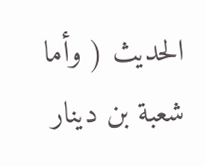الحديث ( وأما شعبة بن دينار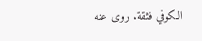الكوفي فثقة. روى عنه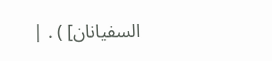السفيانان] ) . |